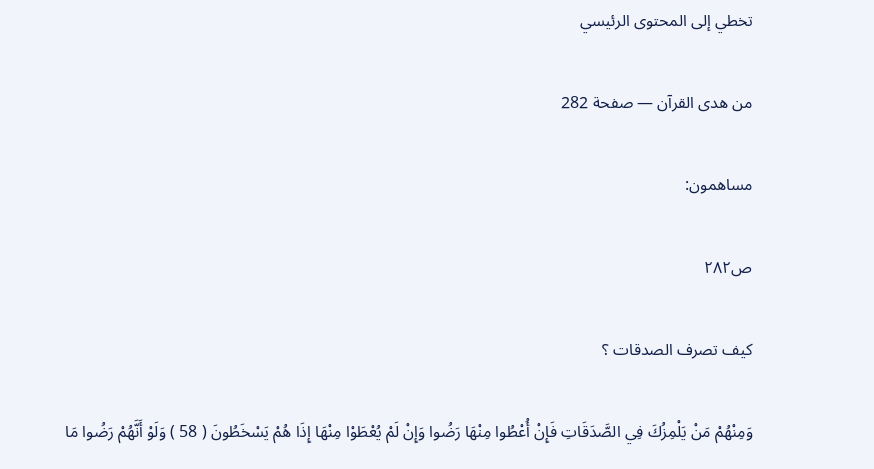تخطي إلى المحتوى الرئيسي

من هدى القرآن — صفحة 282

مساهمون:

ص٢٨٢

كيف تصرف الصدقات ؟

وَمِنْهُمْ مَنْ يَلْمِزُكَ فِي الصَّدَقَاتِ فَإِنْ أُعْطُوا مِنْهَا رَضُوا وَإِنْ لَمْ يُعْطَوْا مِنْهَا إِذَا هُمْ يَسْخَطُونَ ( 58 ) وَلَوْ أَنَّهُمْ رَضُوا مَا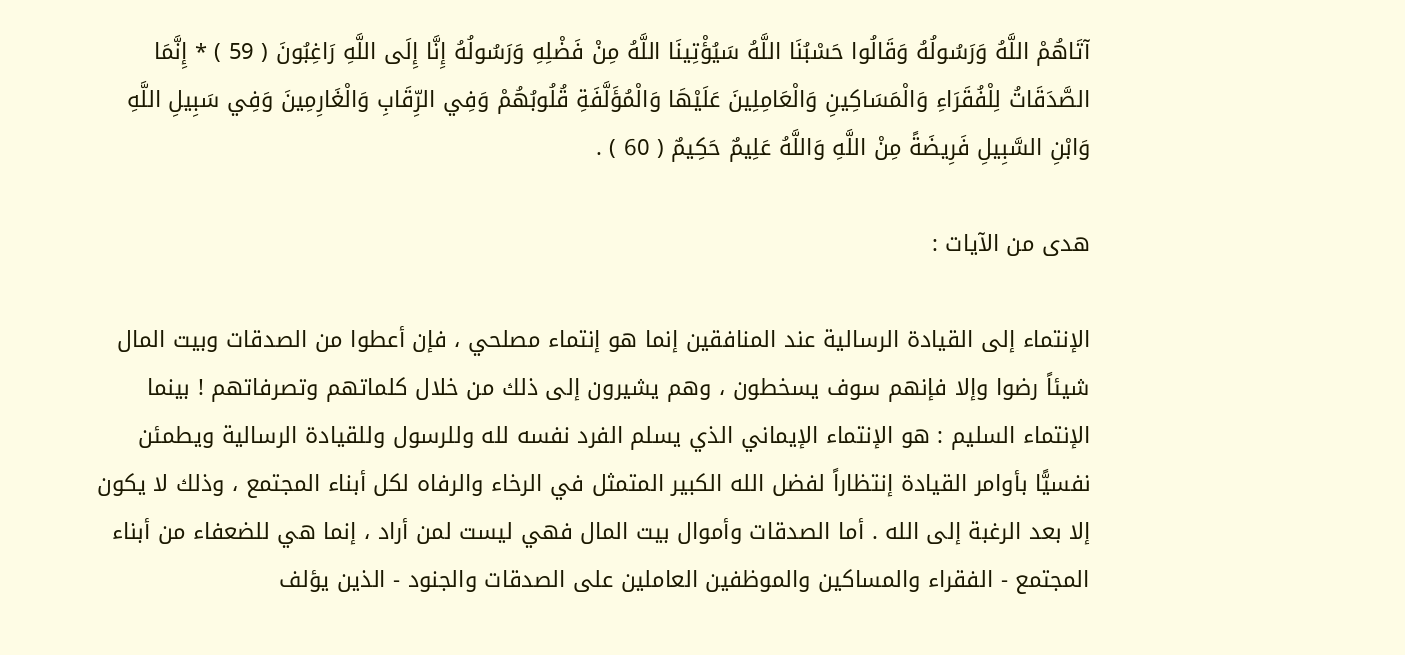آتَاهُمْ اللَّهُ وَرَسُولُهُ وَقَالُوا حَسْبُنَا اللَّهُ سَيُؤْتِينَا اللَّهُ مِنْ فَضْلِهِ وَرَسُولُهُ إِنَّا إِلَى اللَّهِ رَاغِبُونَ ( 59 ) * إِنَّمَا الصَّدَقَاتُ لِلْفُقَرَاءِ وَالْمَسَاكِينِ وَالْعَامِلِينَ عَلَيْهَا وَالْمُؤَلَّفَةِ قُلُوبُهُمْ وَفِي الرِّقَابِ وَالْغَارِمِينَ وَفِي سَبِيلِ اللَّهِ وَابْنِ السَّبِيلِ فَرِيضَةً مِنْ اللَّهِ وَاللَّهُ عَلِيمٌ حَكِيمٌ ( 60 ) .

هدى من الآيات :

الإنتماء إلى القيادة الرسالية عند المنافقين إنما هو إنتماء مصلحي ، فإن أعطوا من الصدقات وبيت المال شيئاً رضوا وإلا فإنهم سوف يسخطون ، وهم يشيرون إلى ذلك من خلال كلماتهم وتصرفاتهم ! بينما الإنتماء السليم : هو الإنتماء الإيماني الذي يسلم الفرد نفسه لله وللرسول وللقيادة الرسالية ويطمئن نفسيًّا بأوامر القيادة إنتظاراً لفضل الله الكبير المتمثل في الرخاء والرفاه لكل أبناء المجتمع ، وذلك لا يكون إلا بعد الرغبة إلى الله . أما الصدقات وأموال بيت المال فهي ليست لمن أراد ، إنما هي للضعفاء من أبناء المجتمع - الفقراء والمساكين والموظفين العاملين على الصدقات والجنود - الذين يؤلف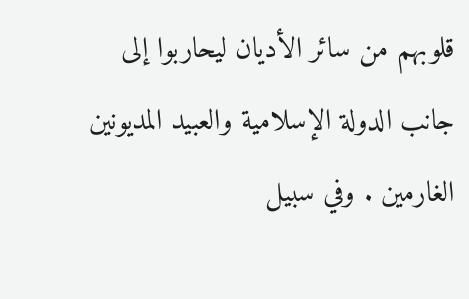قلوبهم من سائر الأديان ليحاربوا إلى جانب الدولة الإسلامية والعبيد المديونين الغارمين . وفي سبيل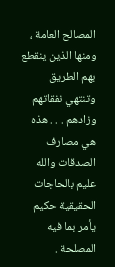المصالح العامة ، ومنها الذين ينقطع بهم الطريق وتنتهي نفقاتهم وزادهم . . . هذه هي مصارف الصدقات والله عليم بالحاجات الحقيقية حكيم يأمر بما فيه المصلحة .